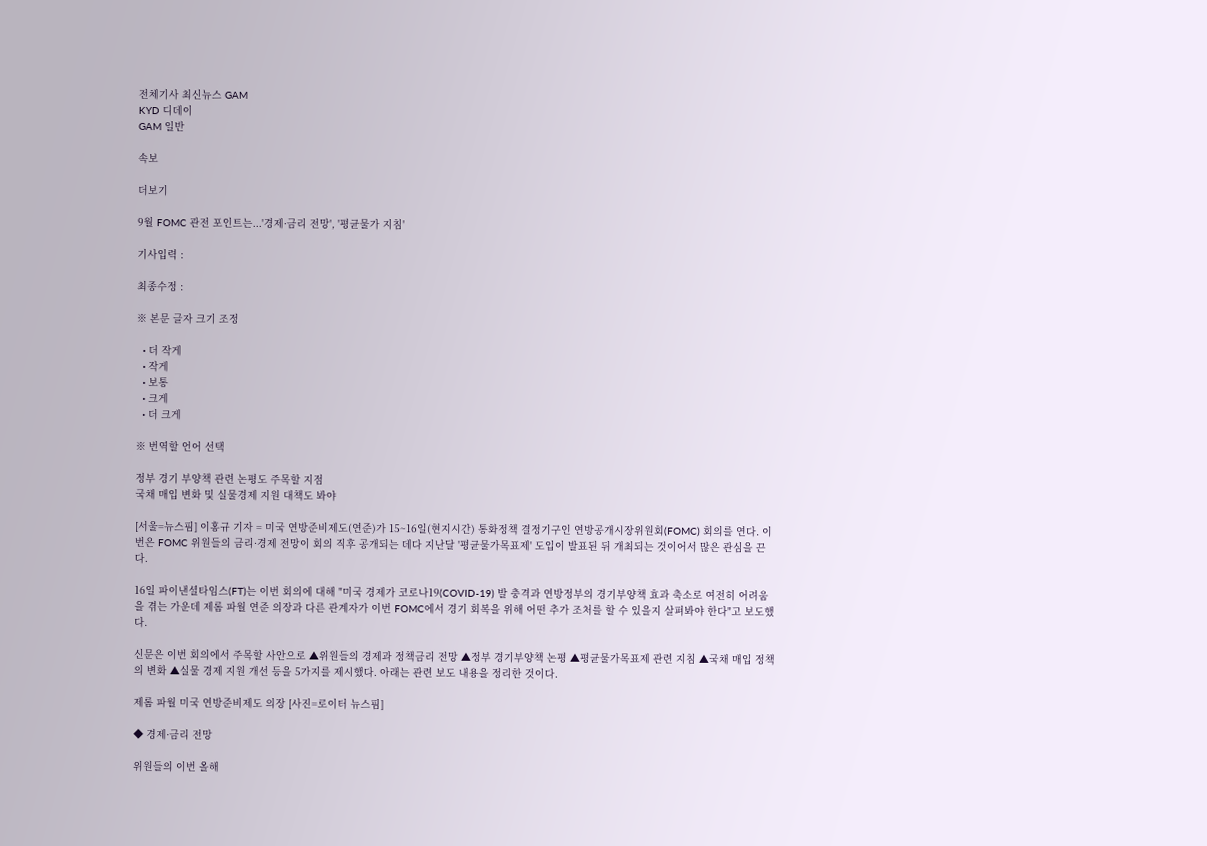전체기사 최신뉴스 GAM
KYD 디데이
GAM 일반

속보

더보기

9월 FOMC 관전 포인트는...'경제·금리 전망', '평균물가 지침'

기사입력 :

최종수정 :

※ 본문 글자 크기 조정

  • 더 작게
  • 작게
  • 보통
  • 크게
  • 더 크게

※ 번역할 언어 선택

정부 경기 부양책 관련 논평도 주목할 지점
국채 매입 변화 및 실물경제 지원 대책도 봐야

[서울=뉴스핌] 이홍규 기자 = 미국 연방준비제도(연준)가 15~16일(현지시간) 통화정책 결정기구인 연방공개시장위원회(FOMC) 회의를 연다. 이번은 FOMC 위원들의 금리·경제 전망이 회의 직후 공개되는 데다 지난달 '평균물가목표제' 도입이 발표된 뒤 개최되는 것이어서 많은 관심을 끈다.

16일 파이낸셜타임스(FT)는 이번 회의에 대해 "미국 경제가 코로나19(COVID-19) 발 충격과 연방정부의 경기부양책 효과 축소로 여전히 어려움을 겪는 가운데 제롬 파월 연준 의장과 다른 관계자가 이번 FOMC에서 경기 회복을 위해 어떤 추가 조처를 할 수 있을지 살펴봐야 한다"고 보도했다.

신문은 이번 회의에서 주목할 사안으로 ▲위원들의 경제과 정책금리 전망 ▲정부 경기부양책 논평 ▲평균물가목표제 관련 지침 ▲국채 매입 정책의 변화 ▲실물 경제 지원 개선 등을 5가지를 제시했다. 아래는 관련 보도 내용을 정리한 것이다.

제롬 파월 미국 연방준비제도 의장 [사진=로이터 뉴스핌]

◆ 경제·금리 전망

위원들의 이번 올해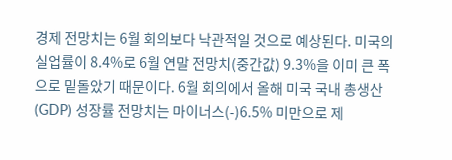경제 전망치는 6월 회의보다 낙관적일 것으로 예상된다. 미국의 실업률이 8.4%로 6월 연말 전망치(중간값) 9.3%을 이미 큰 폭으로 밑돌았기 때문이다. 6월 회의에서 올해 미국 국내 총생산(GDP) 성장률 전망치는 마이너스(-)6.5% 미만으로 제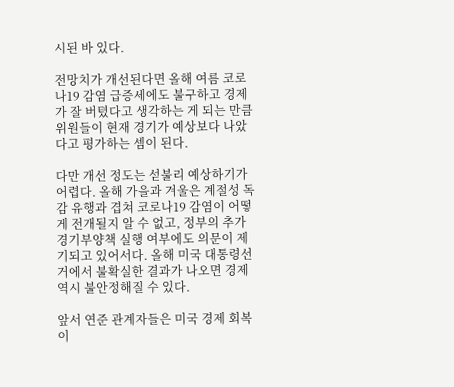시된 바 있다.

전망치가 개선된다면 올해 여름 코로나19 감염 급증세에도 불구하고 경제가 잘 버텼다고 생각하는 게 되는 만큼 위원들이 현재 경기가 예상보다 나았다고 평가하는 셈이 된다.

다만 개선 정도는 섣불리 예상하기가 어렵다. 올해 가을과 겨울은 계절성 독감 유행과 겹쳐 코로나19 감염이 어떻게 전개될지 알 수 없고, 정부의 추가 경기부양책 실행 여부에도 의문이 제기되고 있어서다. 올해 미국 대통령선거에서 불확실한 결과가 나오면 경제 역시 불안정해질 수 있다.

앞서 연준 관계자들은 미국 경제 회복이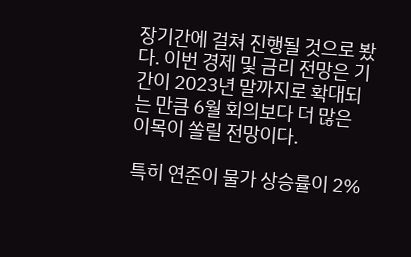장기간에 걸쳐 진행될 것으로 봤다. 이번 경제 및 금리 전망은 기간이 2023년 말까지로 확대되는 만큼 6월 회의보다 더 많은 이목이 쏠릴 전망이다.

특히 연준이 물가 상승률이 2%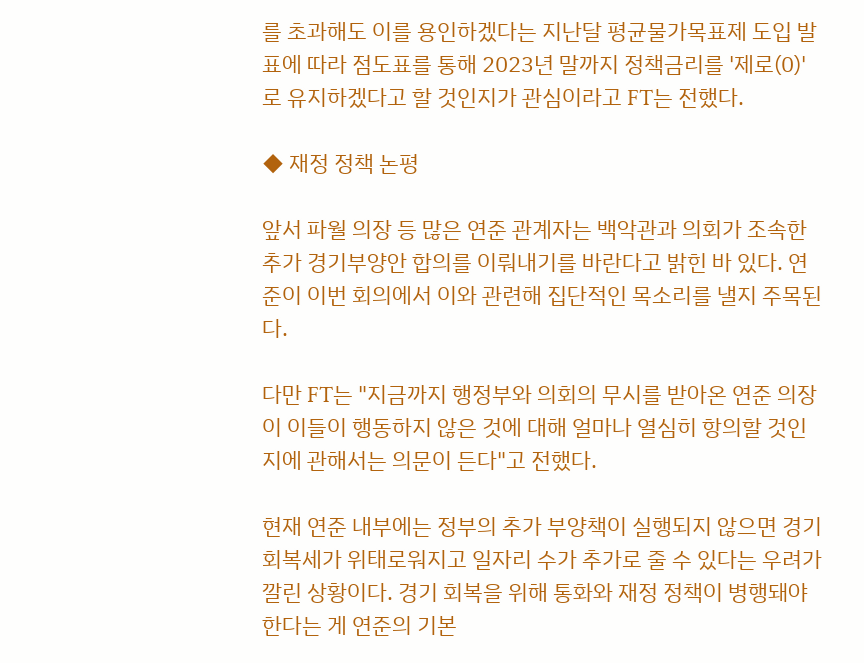를 초과해도 이를 용인하겠다는 지난달 평균물가목표제 도입 발표에 따라 점도표를 통해 2023년 말까지 정책금리를 '제로(0)'로 유지하겠다고 할 것인지가 관심이라고 FT는 전했다.

◆ 재정 정책 논평

앞서 파월 의장 등 많은 연준 관계자는 백악관과 의회가 조속한 추가 경기부양안 합의를 이뤄내기를 바란다고 밝힌 바 있다. 연준이 이번 회의에서 이와 관련해 집단적인 목소리를 낼지 주목된다.

다만 FT는 "지금까지 행정부와 의회의 무시를 받아온 연준 의장이 이들이 행동하지 않은 것에 대해 얼마나 열심히 항의할 것인지에 관해서는 의문이 든다"고 전했다.

현재 연준 내부에는 정부의 추가 부양책이 실행되지 않으면 경기 회복세가 위태로워지고 일자리 수가 추가로 줄 수 있다는 우려가 깔린 상황이다. 경기 회복을 위해 통화와 재정 정책이 병행돼야 한다는 게 연준의 기본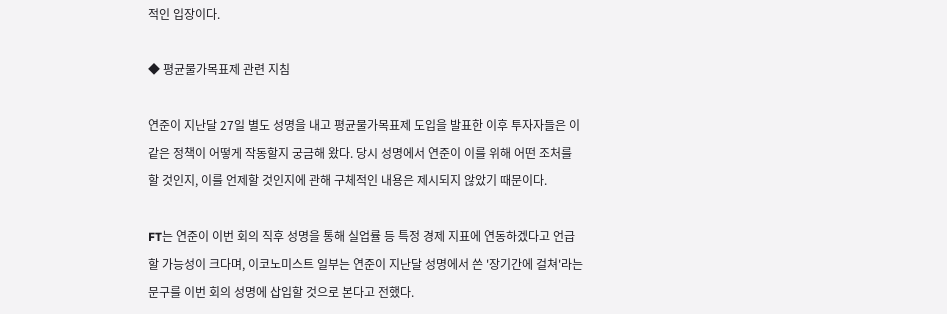적인 입장이다.

◆ 평균물가목표제 관련 지침

연준이 지난달 27일 별도 성명을 내고 평균물가목표제 도입을 발표한 이후 투자자들은 이 같은 정책이 어떻게 작동할지 궁금해 왔다. 당시 성명에서 연준이 이를 위해 어떤 조처를 할 것인지, 이를 언제할 것인지에 관해 구체적인 내용은 제시되지 않았기 때문이다.

FT는 연준이 이번 회의 직후 성명을 통해 실업률 등 특정 경제 지표에 연동하겠다고 언급할 가능성이 크다며, 이코노미스트 일부는 연준이 지난달 성명에서 쓴 '장기간에 걸쳐'라는 문구를 이번 회의 성명에 삽입할 것으로 본다고 전했다.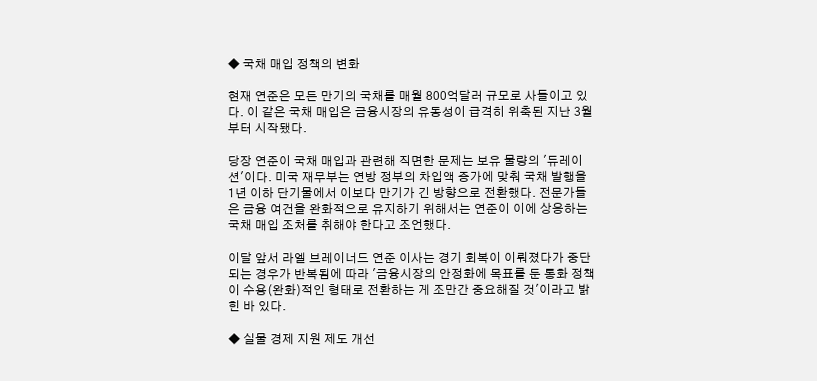◆ 국채 매입 정책의 변화

현재 연준은 모든 만기의 국채를 매월 800억달러 규모로 사들이고 있다. 이 같은 국채 매입은 금융시장의 유동성이 급격히 위축된 지난 3월부터 시작됐다.

당장 연준이 국채 매입과 관련해 직면한 문제는 보유 물량의 '듀레이션'이다. 미국 재무부는 연방 정부의 차입액 증가에 맞춰 국채 발행을 1년 이하 단기물에서 이보다 만기가 긴 방향으로 전환했다. 전문가들은 금융 여건을 완화적으로 유지하기 위해서는 연준이 이에 상응하는 국채 매입 조처를 취해야 한다고 조언했다.

이달 앞서 라엘 브레이너드 연준 이사는 경기 회복이 이뤄졌다가 중단되는 경우가 반복됨에 따라 '금융시장의 안정화에 목표를 둔 통화 정책이 수용(완화)적인 형태로 전환하는 게 조만간 중요해질 것'이라고 밝힌 바 있다.

◆ 실물 경제 지원 제도 개선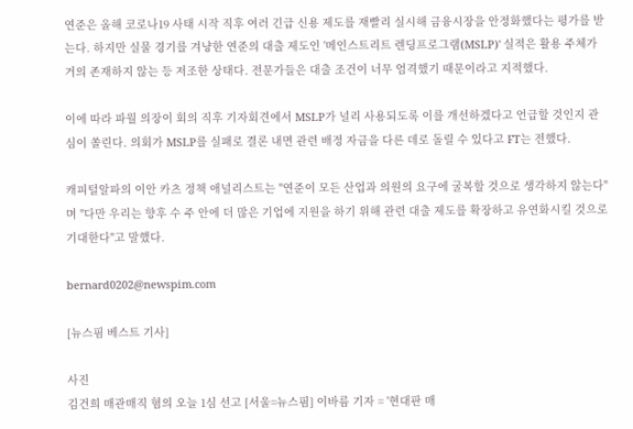연준은 올해 코로나19 사태 시작 직후 여러 긴급 신용 제도를 재빨리 실시해 금융시장을 안정화했다는 평가를 받는다. 하지만 실물 경기를 겨냥한 연준의 대출 제도인 '메인스트리트 렌딩프로그램(MSLP)' 실적은 활용 주체가 거의 존재하지 않는 등 저조한 상태다. 전문가들은 대출 조건이 너무 엄격했기 때문이라고 지적했다.

이에 따라 파월 의장이 회의 직후 기자회견에서 MSLP가 널리 사용되도록 이를 개선하겠다고 언급할 것인지 관심이 쏠린다. 의회가 MSLP를 실패로 결론 내면 관련 배정 자금을 다른 데로 돌릴 수 있다고 FT는 전했다.

캐피털알파의 이안 카츠 정책 애널리스트는 "연준이 모든 산업과 의원의 요구에 굴복할 것으로 생각하지 않는다"며 "다만 우리는 향후 수 주 안에 더 많은 기업에 지원을 하기 위해 관련 대출 제도를 확장하고 유연화시킬 것으로 기대한다"고 말했다.

bernard0202@newspim.com

[뉴스핌 베스트 기사]

사진
김건희 매관매직 혐의 오늘 1심 선고 [서울=뉴스핌] 이바름 기자 = '현대판 매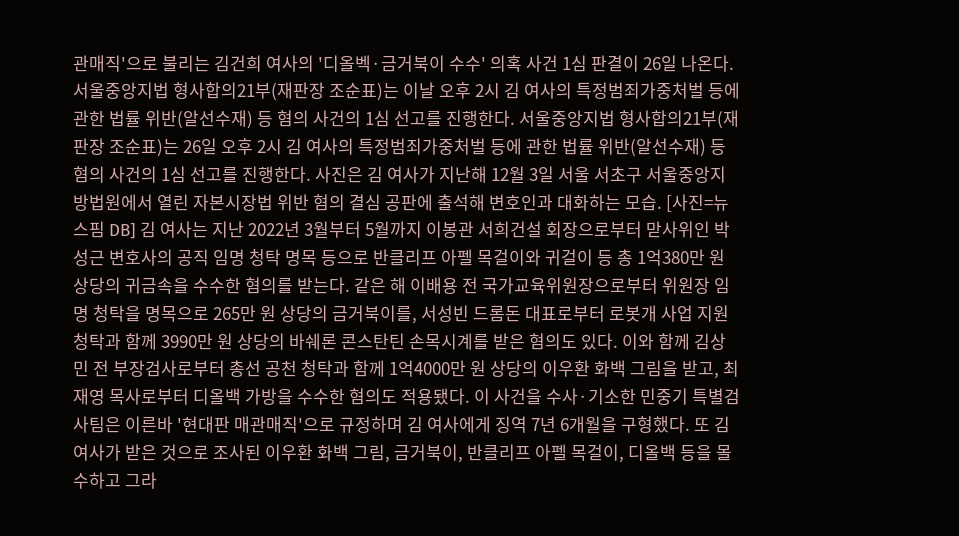관매직'으로 불리는 김건희 여사의 '디올벡·금거북이 수수' 의혹 사건 1심 판결이 26일 나온다. 서울중앙지법 형사합의21부(재판장 조순표)는 이날 오후 2시 김 여사의 특정범죄가중처벌 등에 관한 법률 위반(알선수재) 등 혐의 사건의 1심 선고를 진행한다. 서울중앙지법 형사합의21부(재판장 조순표)는 26일 오후 2시 김 여사의 특정범죄가중처벌 등에 관한 법률 위반(알선수재) 등 혐의 사건의 1심 선고를 진행한다. 사진은 김 여사가 지난해 12월 3일 서울 서초구 서울중앙지방법원에서 열린 자본시장법 위반 혐의 결심 공판에 출석해 변호인과 대화하는 모습. [사진=뉴스핌 DB] 김 여사는 지난 2022년 3월부터 5월까지 이봉관 서희건설 회장으로부터 맏사위인 박성근 변호사의 공직 임명 청탁 명목 등으로 반클리프 아펠 목걸이와 귀걸이 등 총 1억380만 원 상당의 귀금속을 수수한 혐의를 받는다. 같은 해 이배용 전 국가교육위원장으로부터 위원장 임명 청탁을 명목으로 265만 원 상당의 금거북이를, 서성빈 드롬돈 대표로부터 로봇개 사업 지원 청탁과 함께 3990만 원 상당의 바쉐론 콘스탄틴 손목시계를 받은 혐의도 있다. 이와 함께 김상민 전 부장검사로부터 총선 공천 청탁과 함께 1억4000만 원 상당의 이우환 화백 그림을 받고, 최재영 목사로부터 디올백 가방을 수수한 혐의도 적용됐다. 이 사건을 수사·기소한 민중기 특별검사팀은 이른바 '현대판 매관매직'으로 규정하며 김 여사에게 징역 7년 6개월을 구형했다. 또 김 여사가 받은 것으로 조사된 이우환 화백 그림, 금거북이, 반클리프 아펠 목걸이, 디올백 등을 몰수하고 그라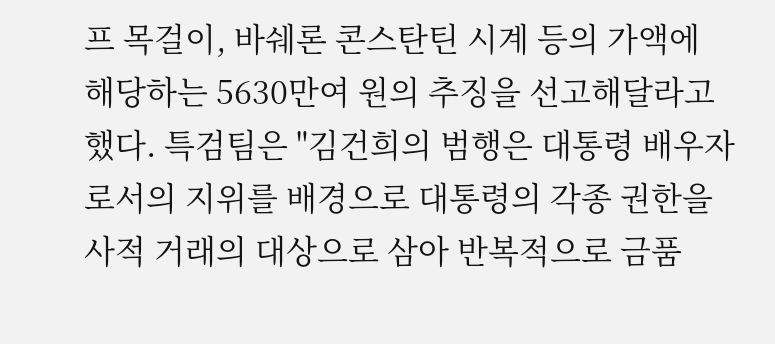프 목걸이, 바쉐론 콘스탄틴 시계 등의 가액에 해당하는 5630만여 원의 추징을 선고해달라고 했다. 특검팀은 "김건희의 범행은 대통령 배우자로서의 지위를 배경으로 대통령의 각종 권한을 사적 거래의 대상으로 삼아 반복적으로 금품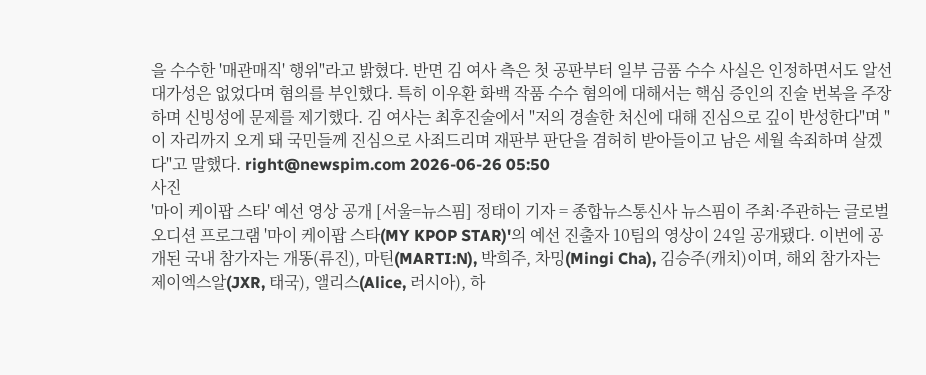을 수수한 '매관매직' 행위"라고 밝혔다. 반면 김 여사 측은 첫 공판부터 일부 금품 수수 사실은 인정하면서도 알선 대가성은 없었다며 혐의를 부인했다. 특히 이우환 화백 작품 수수 혐의에 대해서는 핵심 증인의 진술 번복을 주장하며 신빙성에 문제를 제기했다. 김 여사는 최후진술에서 "저의 경솔한 처신에 대해 진심으로 깊이 반성한다"며 "이 자리까지 오게 돼 국민들께 진심으로 사죄드리며 재판부 판단을 겸허히 받아들이고 남은 세월 속죄하며 살겠다"고 말했다. right@newspim.com 2026-06-26 05:50
사진
'마이 케이팝 스타' 예선 영상 공개 [서울=뉴스핌] 정태이 기자 = 종합뉴스통신사 뉴스핌이 주최·주관하는 글로벌 오디션 프로그램 '마이 케이팝 스타(MY KPOP STAR)'의 예선 진출자 10팀의 영상이 24일 공개됐다. 이번에 공개된 국내 참가자는 개똥(류진), 마틴(MARTI:N), 박희주, 차밍(Mingi Cha), 김승주(캐치)이며, 해외 참가자는 제이엑스알(JXR, 태국), 앨리스(Alice, 러시아), 하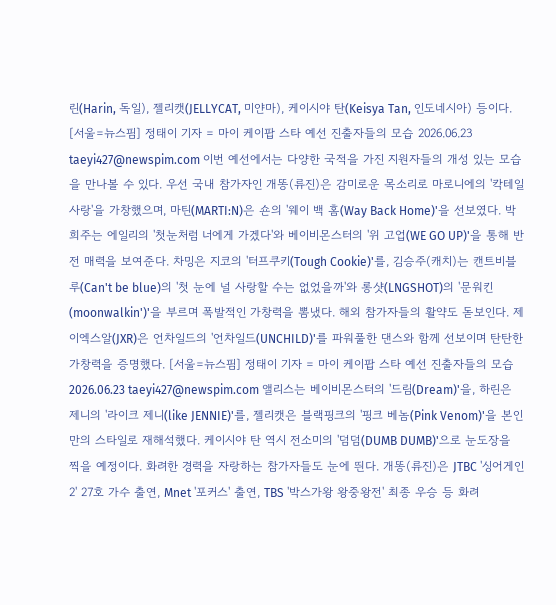린(Harin, 독일), 젤리캣(JELLYCAT, 미얀마), 케이시야 탄(Keisya Tan, 인도네시아) 등이다. [서울=뉴스핌] 정태이 기자 = 마이 케이팝 스타 예선 진출자들의 모습 2026.06.23 taeyi427@newspim.com 이번 예선에서는 다양한 국적을 가진 지원자들의 개성 있는 모습을 만나볼 수 있다. 우선 국내 참가자인 개똥(류진)은 감미로운 목소리로 마로니에의 '칵테일 사랑'을 가창했으며, 마틴(MARTI:N)은 숀의 '웨이 백 홈(Way Back Home)'을 선보였다. 박희주는 에일리의 '첫눈처럼 너에게 가겠다'와 베이비몬스터의 '위 고업(WE GO UP)'을 통해 반전 매력을 보여준다. 차밍은 지코의 '터프쿠키(Tough Cookie)'를, 김승주(캐치)는 캔트비블루(Can't be blue)의 '첫 눈에 널 사랑할 수는 없었을까'와 롱샷(LNGSHOT)의 '문워킨(moonwalkin')'을 부르며 폭발적인 가창력을 뽐냈다. 해외 참가자들의 활약도 돋보인다. 제이엑스알(JXR)은 언차일드의 '언차일드(UNCHILD)'를 파워풀한 댄스와 함께 선보이며 탄탄한 가창력을 증명했다. [서울=뉴스핌] 정태이 기자 = 마이 케이팝 스타 예선 진출자들의 모습 2026.06.23 taeyi427@newspim.com 앨리스는 베이비몬스터의 '드림(Dream)'을, 하린은 제니의 '라이크 제니(like JENNIE)'를, 젤리캣은 블랙핑크의 '핑크 베놈(Pink Venom)'을 본인만의 스타일로 재해석했다. 케이시야 탄 역시 전소미의 '덤덤(DUMB DUMB)'으로 눈도장을 찍을 예정이다. 화려한 경력을 자랑하는 참가자들도 눈에 띈다. 개똥(류진)은 JTBC '싱어게인2' 27호 가수 출연, Mnet '포커스' 출연, TBS '박스가왕 왕중왕전' 최종 우승 등 화려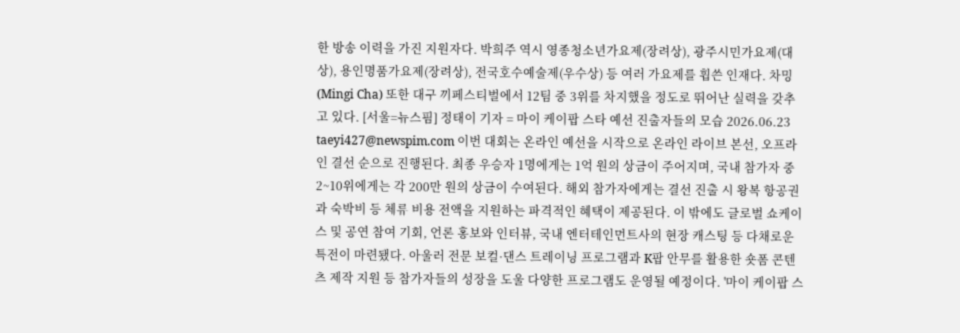한 방송 이력을 가진 지원자다. 박희주 역시 영종청소년가요제(장려상), 광주시민가요제(대상), 용인명품가요제(장려상), 전국호수예술제(우수상) 등 여러 가요제를 휩쓴 인재다. 차밍(Mingi Cha) 또한 대구 끼페스티벌에서 12팀 중 3위를 차지했을 정도로 뛰어난 실력을 갖추고 있다. [서울=뉴스핌] 정태이 기자 = 마이 케이팝 스타 예선 진출자들의 모습 2026.06.23 taeyi427@newspim.com 이번 대회는 온라인 예선을 시작으로 온라인 라이브 본선, 오프라인 결선 순으로 진행된다. 최종 우승자 1명에게는 1억 원의 상금이 주어지며, 국내 참가자 중 2~10위에게는 각 200만 원의 상금이 수여된다. 해외 참가자에게는 결선 진출 시 왕복 항공권과 숙박비 등 체류 비용 전액을 지원하는 파격적인 혜택이 제공된다. 이 밖에도 글로벌 쇼케이스 및 공연 참여 기회, 언론 홍보와 인터뷰, 국내 엔터테인먼트사의 현장 캐스팅 등 다채로운 특전이 마련됐다. 아울러 전문 보컬·댄스 트레이닝 프로그램과 K팝 안무를 활용한 숏폼 콘텐츠 제작 지원 등 참가자들의 성장을 도울 다양한 프로그램도 운영될 예정이다. '마이 케이팝 스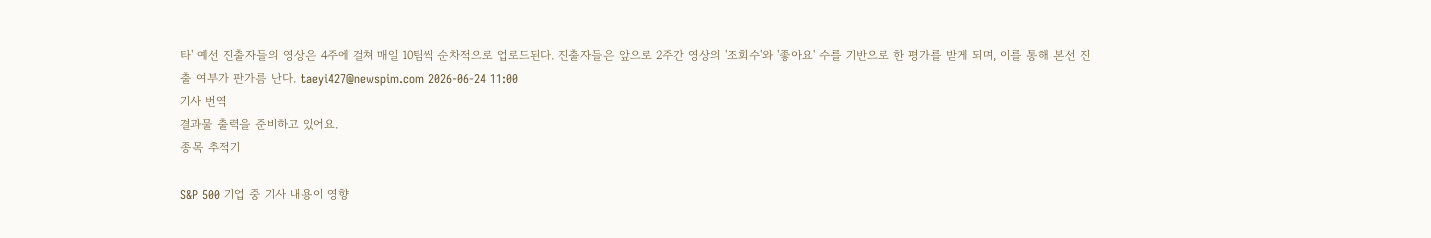타' 예선 진출자들의 영상은 4주에 걸쳐 매일 10팀씩 순차적으로 업로드된다. 진출자들은 앞으로 2주간 영상의 '조회수'와 '좋아요' 수를 기반으로 한 평가를 받게 되며, 이를 통해 본선 진출 여부가 판가름 난다. taeyi427@newspim.com 2026-06-24 11:00
기사 번역
결과물 출력을 준비하고 있어요.
종목 추적기

S&P 500 기업 중 기사 내용이 영향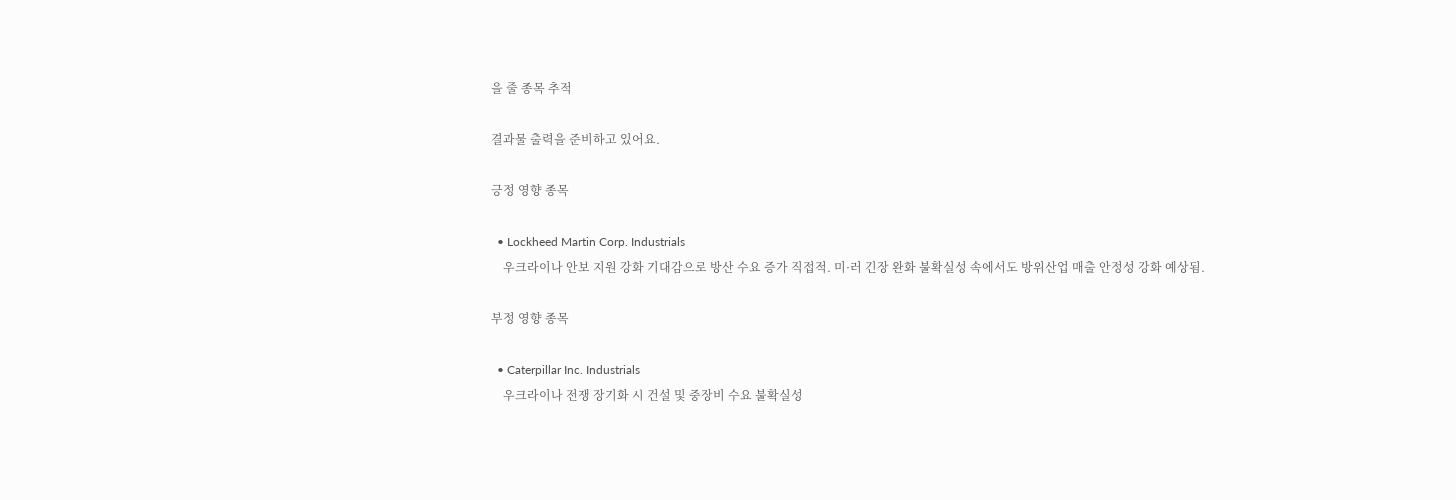을 줄 종목 추적

결과물 출력을 준비하고 있어요.

긍정 영향 종목

  • Lockheed Martin Corp. Industrials
    우크라이나 안보 지원 강화 기대감으로 방산 수요 증가 직접적. 미·러 긴장 완화 불확실성 속에서도 방위산업 매출 안정성 강화 예상됨.

부정 영향 종목

  • Caterpillar Inc. Industrials
    우크라이나 전쟁 장기화 시 건설 및 중장비 수요 불확실성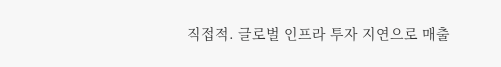직접적. 글로벌 인프라 투자 지연으로 매출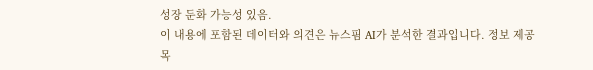성장 둔화 가능성 있음.
이 내용에 포함된 데이터와 의견은 뉴스핌 AI가 분석한 결과입니다. 정보 제공 목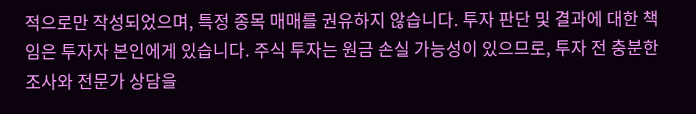적으로만 작성되었으며, 특정 종목 매매를 권유하지 않습니다. 투자 판단 및 결과에 대한 책임은 투자자 본인에게 있습니다. 주식 투자는 원금 손실 가능성이 있으므로, 투자 전 충분한 조사와 전문가 상담을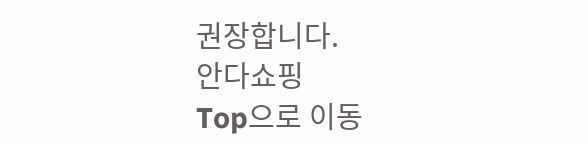권장합니다.
안다쇼핑
Top으로 이동